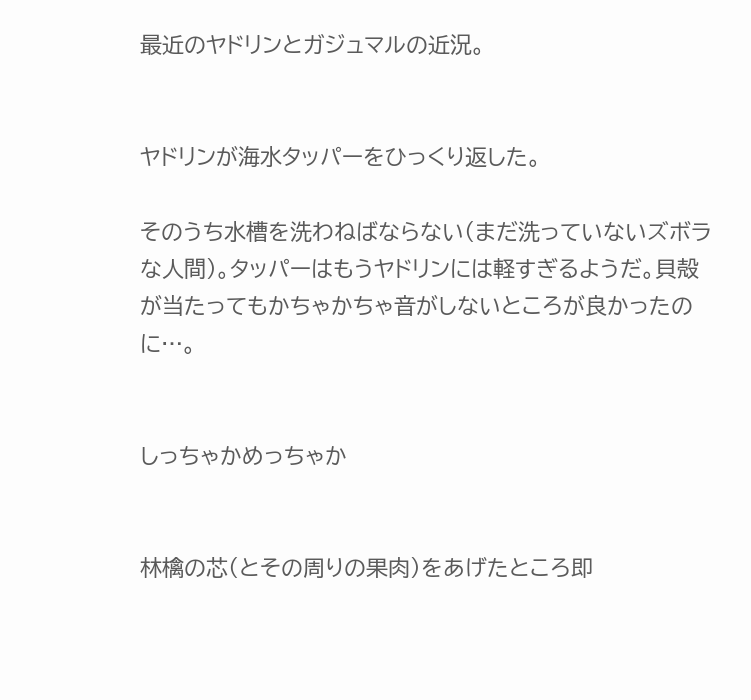最近のヤドリンとガジュマルの近況。


ヤドリンが海水タッパーをひっくり返した。

そのうち水槽を洗わねばならない(まだ洗っていないズボラな人間)。タッパーはもうヤドリンには軽すぎるようだ。貝殻が当たってもかちゃかちゃ音がしないところが良かったのに…。


しっちゃかめっちゃか


林檎の芯(とその周りの果肉)をあげたところ即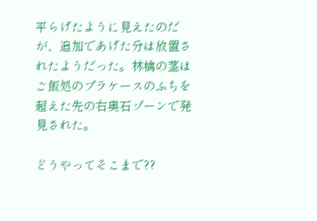平らげたように見えたのだが、追加であげた分は放置されたようだった。林檎の茎はご飯処のプラケースのふちを超えた先の右奥石ゾーンで発見された。

どうやってそこまで??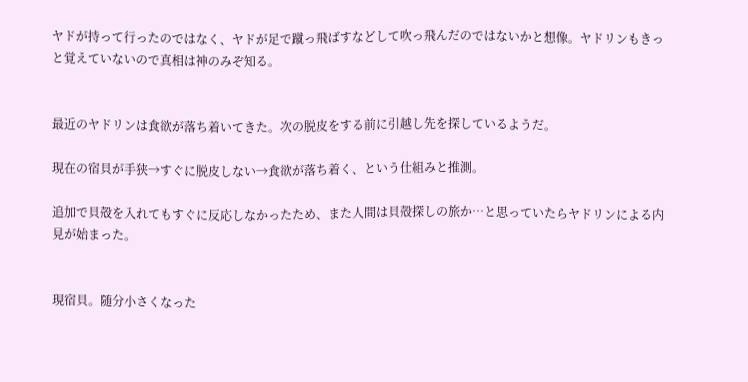ヤドが持って行ったのではなく、ヤドが足で蹴っ飛ばすなどして吹っ飛んだのではないかと想像。ヤドリンもきっと覚えていないので真相は神のみぞ知る。


最近のヤドリンは食欲が落ち着いてきた。次の脱皮をする前に引越し先を探しているようだ。

現在の宿貝が手狭→すぐに脱皮しない→食欲が落ち着く、という仕組みと推測。

追加で貝殻を入れてもすぐに反応しなかったため、また人間は貝殻探しの旅か…と思っていたらヤドリンによる内見が始まった。


現宿貝。随分小さくなった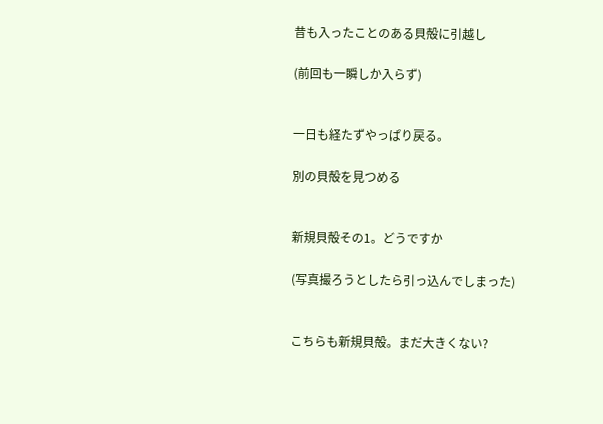昔も入ったことのある貝殻に引越し

(前回も一瞬しか入らず)


一日も経たずやっぱり戻る。

別の貝殻を見つめる


新規貝殻その1。どうですか

(写真撮ろうとしたら引っ込んでしまった)


こちらも新規貝殻。まだ大きくない?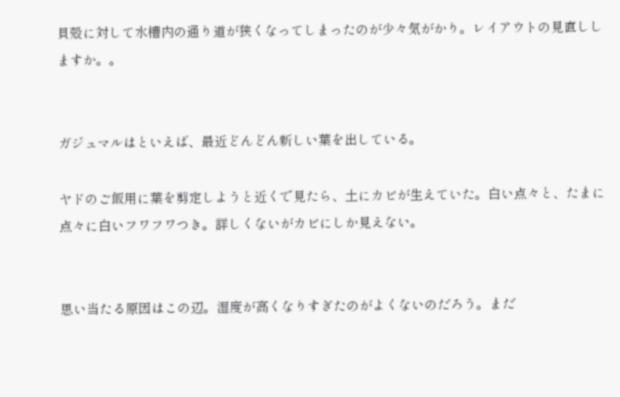貝殻に対して水槽内の通り道が狭くなってしまったのが少々気がかり。レイアウトの見直ししますか。。


ガジュマルはといえば、最近どんどん新しい葉を出している。

ヤドのご飯用に葉を剪定しようと近くで見たら、土にカビが生えていた。白い点々と、たまに点々に白いフワフワつき。詳しくないがカビにしか見えない。


思い当たる原因はこの辺。湿度が高くなりすぎたのがよくないのだろう。まだ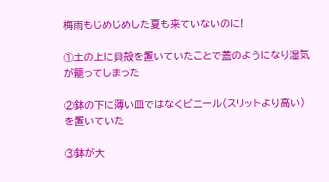梅雨もじめじめした夏も来ていないのに!

①土の上に貝殻を置いていたことで蓋のようになり湿気が籠ってしまった

②鉢の下に薄い皿ではなくビニール(スリットより高い)を置いていた

③鉢が大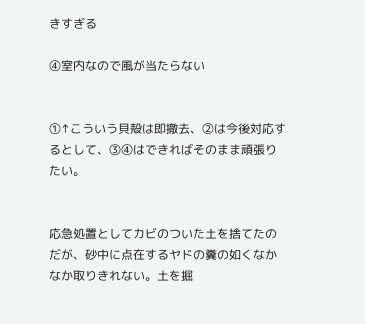きすぎる

④室内なので風が当たらない


①↑こういう貝殻は即撤去、②は今後対応するとして、③④はできればそのまま頑張りたい。


応急処置としてカビのついた土を捨てたのだが、砂中に点在するヤドの糞の如くなかなか取りきれない。土を掘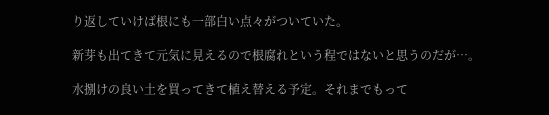り返していけば根にも一部白い点々がついていた。

新芽も出てきて元気に見えるので根腐れという程ではないと思うのだが…。

水捌けの良い土を買ってきて植え替える予定。それまでもって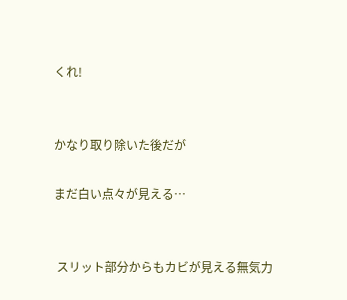くれ!


かなり取り除いた後だが

まだ白い点々が見える…


 スリット部分からもカビが見える無気力